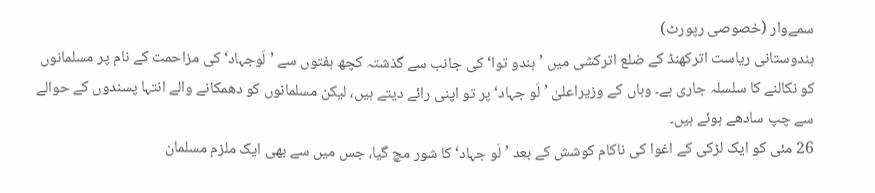سمےوار (خصوصی رپورٹ)
ہندوستانی ریاست اترکھنڈ کے ضلع اترکشی میں ’ہندو توا‘ کی جانب سے گذشتہ کچھ ہفتوں سے ’لَوجہاد‘ کی مزاحمت کے نام پر مسلمانوں کو نکالنے کا سلسلہ جاری ہے۔ وہاں کے وزیراعلیٰ ’لَو جہاد‘ پر تو اپنی رائے دیتے ہیں، لیکن مسلمانوں کو دھمکانے والے انتہا پسندوں کے حوالے سے چپ سادھے ہوئے ہیں۔
26 مئی کو ایک لڑکی کے اغوا کی ناکام کوشش کے بعد ’لَو جہاد‘ کا شور مچ گیا، جس میں سے بھی ایک ملزم مسلمان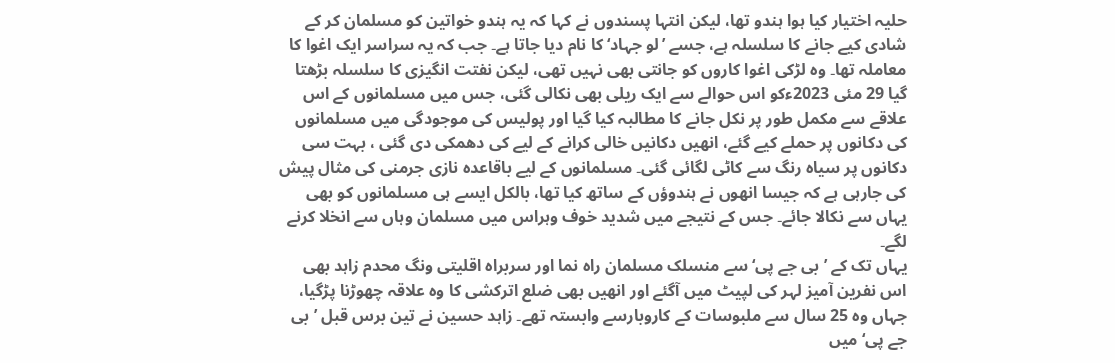حلیہ اختیار کیا ہوا ہندو تھا، لیکن انتہا پسندوں نے کہا کہ یہ ہندو خواتین کو مسلمان کر کے شادی کیے جانے کا سلسلہ ہے، جسے ’لو جہاد‘ کا نام دیا جاتا ہے۔ جب کہ یہ سراسر ایک اغوا کا معاملہ تھا۔ وہ لڑکی اغوا کاروں کو جانتی بھی نہیں تھی، لیکن نفتت انگیزی کا سلسلہ بڑھتا گیا 29 مئی 2023ءکو اس حوالے سے ایک ریلی بھی نکالی گئی، جس میں مسلمانوں کے اس علاقے سے مکمل طور پر نکل جانے کا مطالبہ کیا گیا اور پولیس کی موجودگی میں مسلمانوں کی دکانوں پر حملے کیے گئے، انھیں دکانیں خالی کرانے کے لیے کی دھمکی دی گئی ، بہت سی دکانوں پر سیاہ رنگ سے کاٹی لگائی گئی۔ مسلمانوں کے لیے باقاعدہ نازی جرمنی کی مثال پیش کی جارہی ہے کہ جیسا انھوں نے ہندوؤں کے ساتھ کیا تھا، بالکل ایسے ہی مسلمانوں کو بھی یہاں سے نکالا جائے۔ جس کے نتیجے میں شدید خوف وہراس میں مسلمان وہاں سے انخلا کرنے لگے۔
یہاں تک کے ’بی جے پی‘ سے منسلک مسلمان راہ نما اور سربراہ اقلیتی ونگ محدم زاہد بھی اس نفرین آمیز لہر کی لپیٹ میں آگئے اور انھیں بھی ضلع اترکشی کا وہ علاقہ چھوڑنا پڑگیا، جہاں وہ 25 سال سے ملبوسات کے کاروبارسے وابستہ تھے۔ زاہد حسین نے تین برس قبل ’بی جے پی‘ میں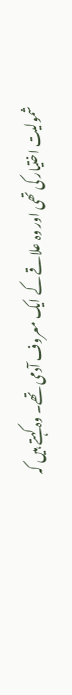شمولیت اختیار کی تھی اور وہ علاقے کے ایک معروف آدمی تھے۔ وہ کہتے ہیں کہ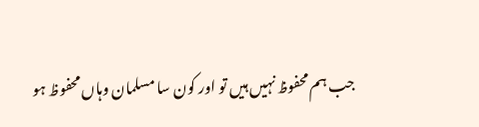جب ہم محفوظ نہیں ہیں تو اور کون سا مسلمان وہاں محفوظ ہو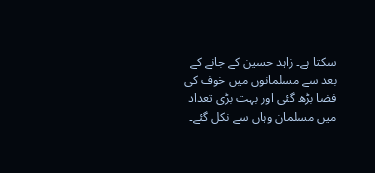سکتا ہے۔ زاہد حسین کے جانے کے بعد سے مسلمانوں میں خوف کی فضا بڑھ گئی اور بہت بڑی تعداد میں مسلمان وہاں سے نکل گئے۔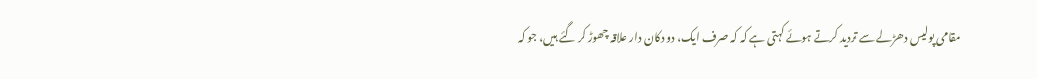مقامی پولیس دھڑلے سے تردید کرتے ہوئے کہتی ہے کہ کہ صرف ایک، دو دکان دار علاقہ چھوڑ کر گئے ہیں، جو کہ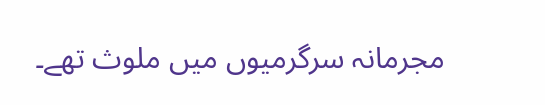مجرمانہ سرگرمیوں میں ملوث تھے۔